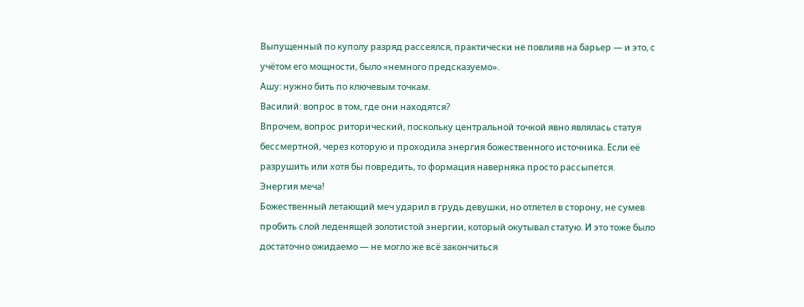Выпущенный по куполу разряд рассеялся, практически не повлияв на барьер — и это, с учётом его мощности, было «немного предсказуемо».
Ашу: нужно бить по ключевым точкам.
Василий: вопрос в том, где они находятся?
Впрочем, вопрос риторический, поскольку центральной точкой явно являлась статуя бессмертной, через которую и проходила энергия божественного источника. Если её разрушить или хотя бы повредить, то формация наверняка просто рассыпется.
Энергия меча!
Божественный летающий меч ударил в грудь девушки, но отлетел в сторону, не сумев пробить слой леденящей золотистой энергии, который окутывал статую. И это тоже было достаточно ожидаемо — не могло же всё закончиться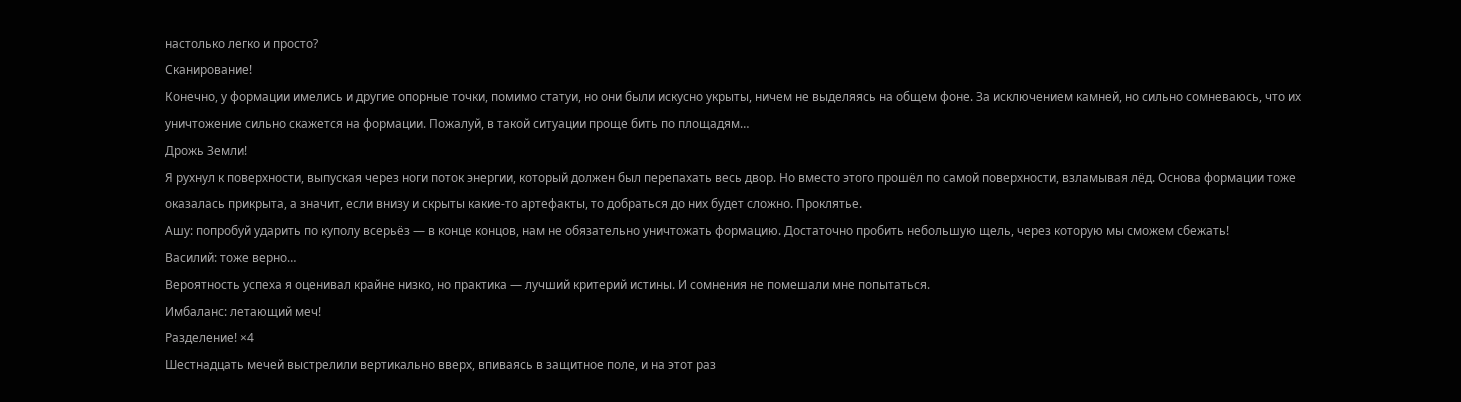настолько легко и просто?
Сканирование!
Конечно, у формации имелись и другие опорные точки, помимо статуи, но они были искусно укрыты, ничем не выделяясь на общем фоне. За исключением камней, но сильно сомневаюсь, что их уничтожение сильно скажется на формации. Пожалуй, в такой ситуации проще бить по площадям…
Дрожь Земли!
Я рухнул к поверхности, выпуская через ноги поток энергии, который должен был перепахать весь двор. Но вместо этого прошёл по самой поверхности, взламывая лёд. Основа формации тоже оказалась прикрыта, а значит, если внизу и скрыты какие-то артефакты, то добраться до них будет сложно. Проклятье.
Ашу: попробуй ударить по куполу всерьёз — в конце концов, нам не обязательно уничтожать формацию. Достаточно пробить небольшую щель, через которую мы сможем сбежать!
Василий: тоже верно…
Вероятность успеха я оценивал крайне низко, но практика — лучший критерий истины. И сомнения не помешали мне попытаться.
Имбаланс: летающий меч!
Разделение! ×4
Шестнадцать мечей выстрелили вертикально вверх, впиваясь в защитное поле, и на этот раз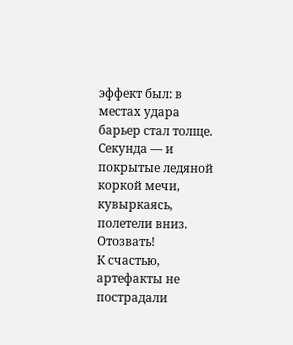эффект был: в местах удара барьер стал толще. Секунда — и покрытые ледяной коркой мечи, кувыркаясь, полетели вниз.
Отозвать!
К счастью, артефакты не пострадали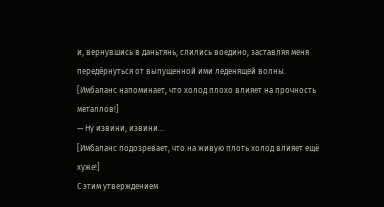и, вернувшись в даньтянь, слились воедино, заставляя меня передёрнуться от выпущенной ими леденящей волны.
[Имбаланс напоминает, что холод плохо влияет на прочность металлов!]
— Ну извини, извини…
[Имбаланс подозревает, что на живую плоть холод влияет ещё хуже!]
С этим утверждением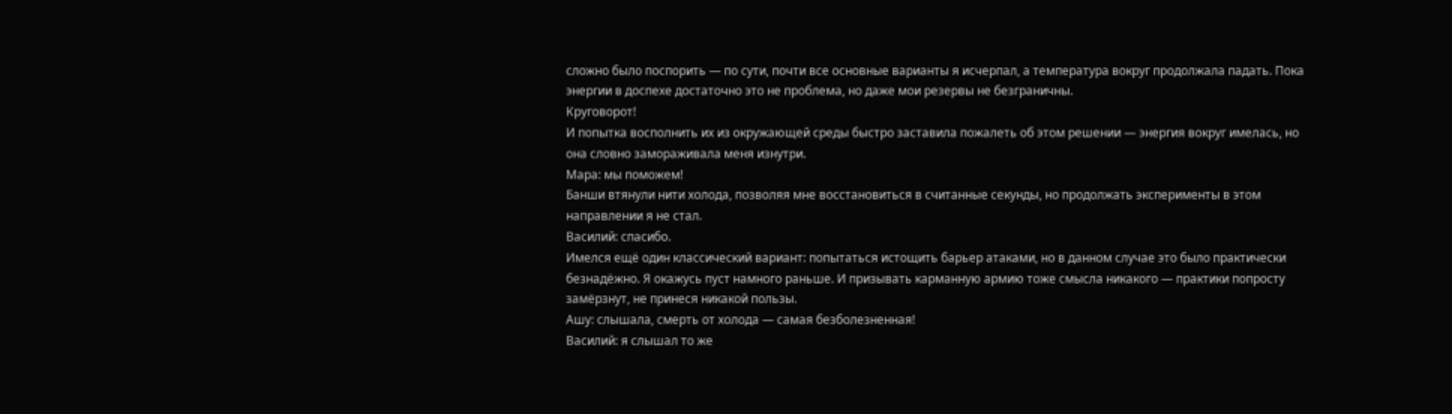сложно было поспорить — по сути, почти все основные варианты я исчерпал, а температура вокруг продолжала падать. Пока энергии в доспехе достаточно это не проблема, но даже мои резервы не безграничны.
Круговорот!
И попытка восполнить их из окружающей среды быстро заставила пожалеть об этом решении — энергия вокруг имелась, но она словно замораживала меня изнутри.
Мара: мы поможем!
Банши втянули нити холода, позволяя мне восстановиться в считанные секунды, но продолжать эксперименты в этом направлении я не стал.
Василий: спасибо.
Имелся ещё один классический вариант: попытаться истощить барьер атаками, но в данном случае это было практически безнадёжно. Я окажусь пуст намного раньше. И призывать карманную армию тоже смысла никакого — практики попросту замёрзнут, не принеся никакой пользы.
Ашу: слышала, смерть от холода — самая безболезненная!
Василий: я слышал то же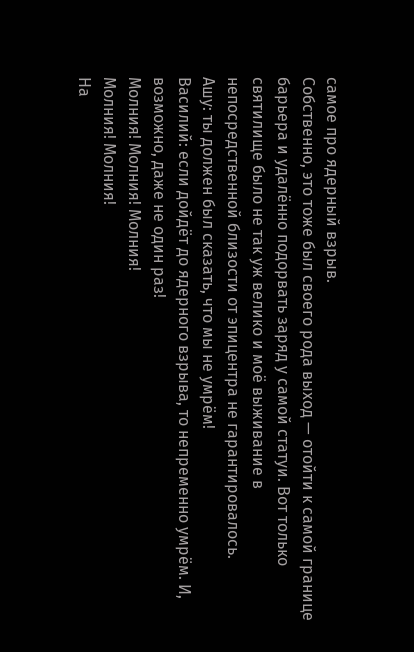самое про ядерный взрыв.
Собственно, это тоже был своего рода выход — отойти к самой границе барьера и удалённо подорвать заряд у самой статуи. Вот только святилище было не так уж велико и моё выживание в непосредственной близости от эпицентра не гарантировалось.
Ашу: ты должен был сказать, что мы не умрём!
Василий: если дойдёт до ядерного взрыва, то непременно умрём. И, возможно, даже не один раз!
Молния! Молния! Молния!
Молния! Молния!
На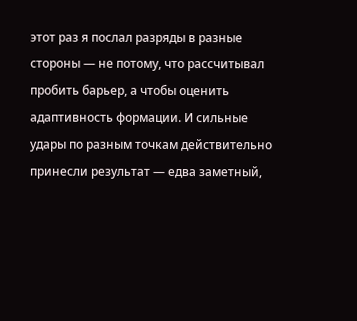этот раз я послал разряды в разные стороны — не потому, что рассчитывал пробить барьер, а чтобы оценить адаптивность формации. И сильные удары по разным точкам действительно принесли результат — едва заметный,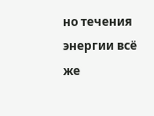но течения энергии всё же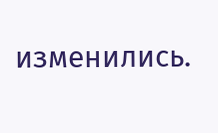изменились.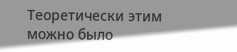Теоретически этим можно было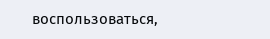воспользоваться,